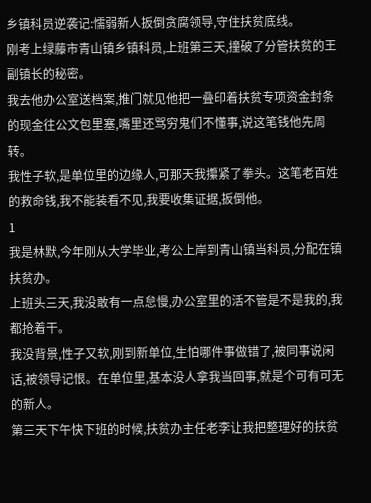乡镇科员逆袭记:懦弱新人扳倒贪腐领导,守住扶贫底线。
刚考上绿藤市青山镇乡镇科员,上班第三天,撞破了分管扶贫的王副镇长的秘密。
我去他办公室送档案,推门就见他把一叠印着扶贫专项资金封条的现金往公文包里塞,嘴里还骂穷鬼们不懂事,说这笔钱他先周转。
我性子软,是单位里的边缘人,可那天我攥紧了拳头。这笔老百姓的救命钱,我不能装看不见,我要收集证据,扳倒他。
1
我是林默,今年刚从大学毕业,考公上岸到青山镇当科员,分配在镇扶贫办。
上班头三天,我没敢有一点怠慢,办公室里的活不管是不是我的,我都抢着干。
我没背景,性子又软,刚到新单位,生怕哪件事做错了,被同事说闲话,被领导记恨。在单位里,基本没人拿我当回事,就是个可有可无的新人。
第三天下午快下班的时候,扶贫办主任老李让我把整理好的扶贫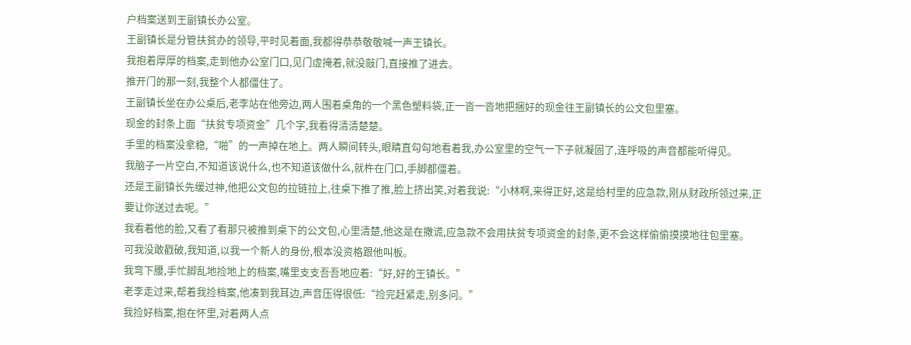户档案送到王副镇长办公室。
王副镇长是分管扶贫办的领导,平时见着面,我都得恭恭敬敬喊一声王镇长。
我抱着厚厚的档案,走到他办公室门口,见门虚掩着,就没敲门,直接推了进去。
推开门的那一刻,我整个人都僵住了。
王副镇长坐在办公桌后,老李站在他旁边,两人围着桌角的一个黑色塑料袋,正一沓一沓地把捆好的现金往王副镇长的公文包里塞。
现金的封条上面“扶贫专项资金”几个字,我看得清清楚楚。
手里的档案没拿稳,“啪”的一声掉在地上。两人瞬间转头,眼睛直勾勾地看着我,办公室里的空气一下子就凝固了,连呼吸的声音都能听得见。
我脑子一片空白,不知道该说什么,也不知道该做什么,就杵在门口,手脚都僵着。
还是王副镇长先缓过神,他把公文包的拉链拉上,往桌下推了推,脸上挤出笑,对着我说:“小林啊,来得正好,这是给村里的应急款,刚从财政所领过来,正要让你送过去呢。”
我看着他的脸,又看了看那只被推到桌下的公文包,心里清楚,他这是在撒谎,应急款不会用扶贫专项资金的封条,更不会这样偷偷摸摸地往包里塞。
可我没敢戳破,我知道,以我一个新人的身份,根本没资格跟他叫板。
我弯下腰,手忙脚乱地捡地上的档案,嘴里支支吾吾地应着:“好,好的王镇长。”
老李走过来,帮着我捡档案,他凑到我耳边,声音压得很低:“捡完赶紧走,别多问。”
我捡好档案,抱在怀里,对着两人点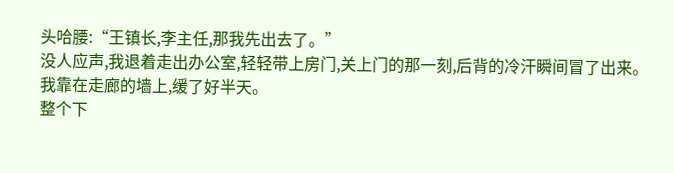头哈腰:“王镇长,李主任,那我先出去了。”
没人应声,我退着走出办公室,轻轻带上房门,关上门的那一刻,后背的冷汗瞬间冒了出来。
我靠在走廊的墙上,缓了好半天。
整个下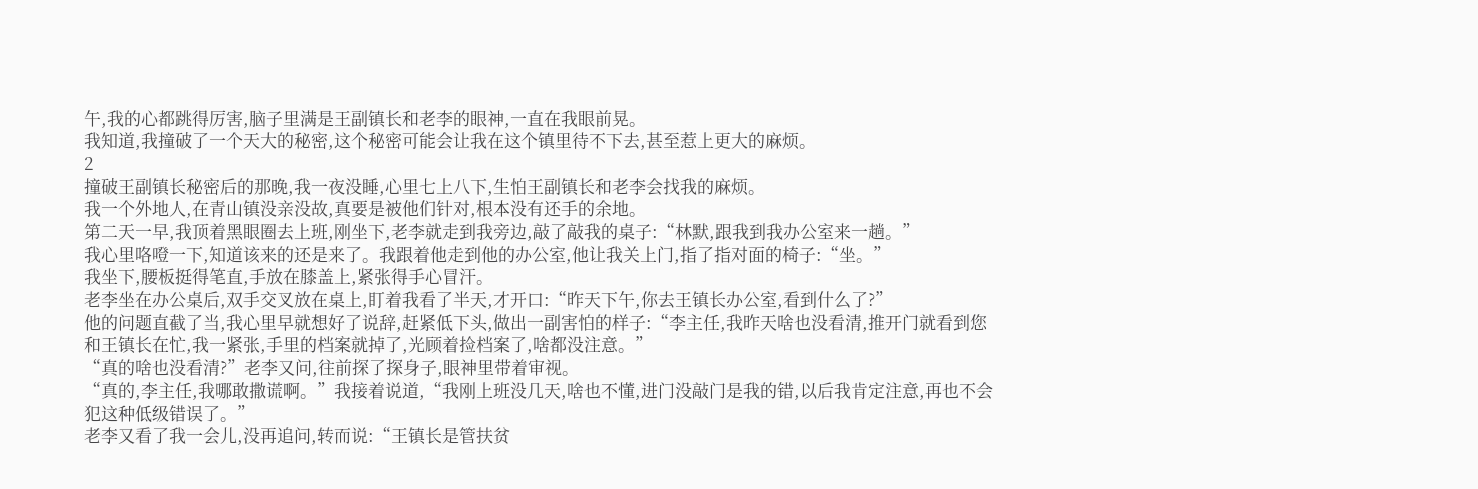午,我的心都跳得厉害,脑子里满是王副镇长和老李的眼神,一直在我眼前晃。
我知道,我撞破了一个天大的秘密,这个秘密可能会让我在这个镇里待不下去,甚至惹上更大的麻烦。
2
撞破王副镇长秘密后的那晚,我一夜没睡,心里七上八下,生怕王副镇长和老李会找我的麻烦。
我一个外地人,在青山镇没亲没故,真要是被他们针对,根本没有还手的余地。
第二天一早,我顶着黑眼圈去上班,刚坐下,老李就走到我旁边,敲了敲我的桌子:“林默,跟我到我办公室来一趟。”
我心里咯噔一下,知道该来的还是来了。我跟着他走到他的办公室,他让我关上门,指了指对面的椅子:“坐。”
我坐下,腰板挺得笔直,手放在膝盖上,紧张得手心冒汗。
老李坐在办公桌后,双手交叉放在桌上,盯着我看了半天,才开口:“昨天下午,你去王镇长办公室,看到什么了?”
他的问题直截了当,我心里早就想好了说辞,赶紧低下头,做出一副害怕的样子:“李主任,我昨天啥也没看清,推开门就看到您和王镇长在忙,我一紧张,手里的档案就掉了,光顾着捡档案了,啥都没注意。”
“真的啥也没看清?”老李又问,往前探了探身子,眼神里带着审视。
“真的,李主任,我哪敢撒谎啊。”我接着说道,“我刚上班没几天,啥也不懂,进门没敲门是我的错,以后我肯定注意,再也不会犯这种低级错误了。”
老李又看了我一会儿,没再追问,转而说:“王镇长是管扶贫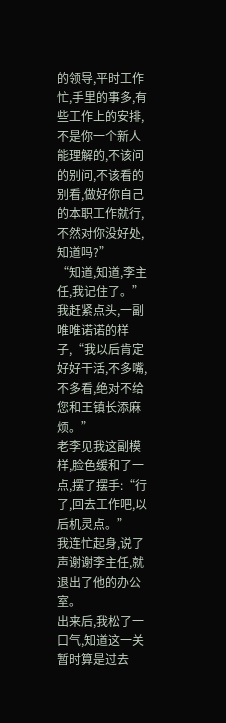的领导,平时工作忙,手里的事多,有些工作上的安排,不是你一个新人能理解的,不该问的别问,不该看的别看,做好你自己的本职工作就行,不然对你没好处,知道吗?”
“知道,知道,李主任,我记住了。”我赶紧点头,一副唯唯诺诺的样子,“我以后肯定好好干活,不多嘴,不多看,绝对不给您和王镇长添麻烦。”
老李见我这副模样,脸色缓和了一点,摆了摆手:“行了,回去工作吧,以后机灵点。”
我连忙起身,说了声谢谢李主任,就退出了他的办公室。
出来后,我松了一口气,知道这一关暂时算是过去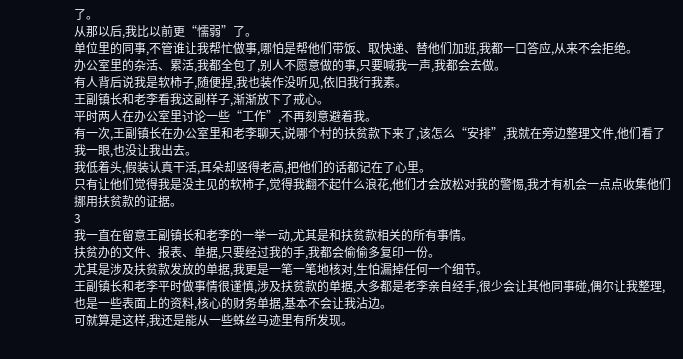了。
从那以后,我比以前更“懦弱”了。
单位里的同事,不管谁让我帮忙做事,哪怕是帮他们带饭、取快递、替他们加班,我都一口答应,从来不会拒绝。
办公室里的杂活、累活,我都全包了,别人不愿意做的事,只要喊我一声,我都会去做。
有人背后说我是软柿子,随便捏,我也装作没听见,依旧我行我素。
王副镇长和老李看我这副样子,渐渐放下了戒心。
平时两人在办公室里讨论一些“工作”,不再刻意避着我。
有一次,王副镇长在办公室里和老李聊天,说哪个村的扶贫款下来了,该怎么“安排”,我就在旁边整理文件,他们看了我一眼,也没让我出去。
我低着头,假装认真干活,耳朵却竖得老高,把他们的话都记在了心里。
只有让他们觉得我是没主见的软柿子,觉得我翻不起什么浪花,他们才会放松对我的警惕,我才有机会一点点收集他们挪用扶贫款的证据。
3
我一直在留意王副镇长和老李的一举一动,尤其是和扶贫款相关的所有事情。
扶贫办的文件、报表、单据,只要经过我的手,我都会偷偷多复印一份。
尤其是涉及扶贫款发放的单据,我更是一笔一笔地核对,生怕漏掉任何一个细节。
王副镇长和老李平时做事情很谨慎,涉及扶贫款的单据,大多都是老李亲自经手,很少会让其他同事碰,偶尔让我整理,也是一些表面上的资料,核心的财务单据,基本不会让我沾边。
可就算是这样,我还是能从一些蛛丝马迹里有所发现。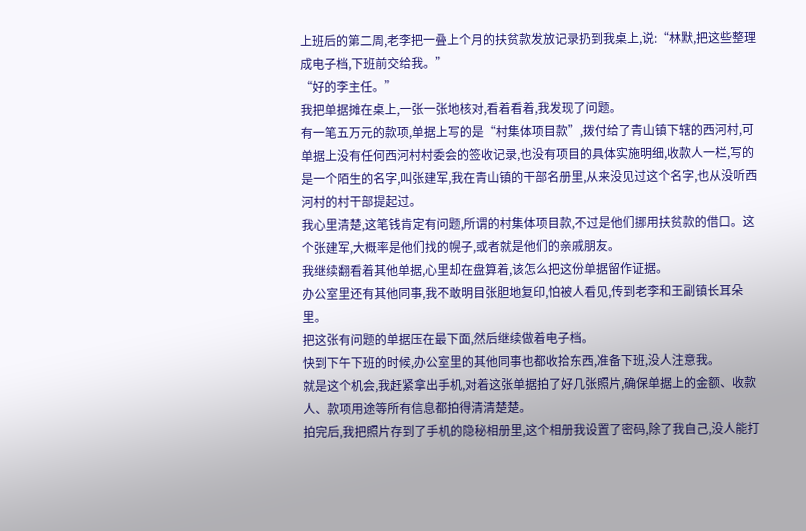上班后的第二周,老李把一叠上个月的扶贫款发放记录扔到我桌上,说:“林默,把这些整理成电子档,下班前交给我。”
“好的李主任。”
我把单据摊在桌上,一张一张地核对,看着看着,我发现了问题。
有一笔五万元的款项,单据上写的是“村集体项目款”,拨付给了青山镇下辖的西河村,可单据上没有任何西河村村委会的签收记录,也没有项目的具体实施明细,收款人一栏,写的是一个陌生的名字,叫张建军,我在青山镇的干部名册里,从来没见过这个名字,也从没听西河村的村干部提起过。
我心里清楚,这笔钱肯定有问题,所谓的村集体项目款,不过是他们挪用扶贫款的借口。这个张建军,大概率是他们找的幌子,或者就是他们的亲戚朋友。
我继续翻看着其他单据,心里却在盘算着,该怎么把这份单据留作证据。
办公室里还有其他同事,我不敢明目张胆地复印,怕被人看见,传到老李和王副镇长耳朵里。
把这张有问题的单据压在最下面,然后继续做着电子档。
快到下午下班的时候,办公室里的其他同事也都收拾东西,准备下班,没人注意我。
就是这个机会,我赶紧拿出手机,对着这张单据拍了好几张照片,确保单据上的金额、收款人、款项用途等所有信息都拍得清清楚楚。
拍完后,我把照片存到了手机的隐秘相册里,这个相册我设置了密码,除了我自己,没人能打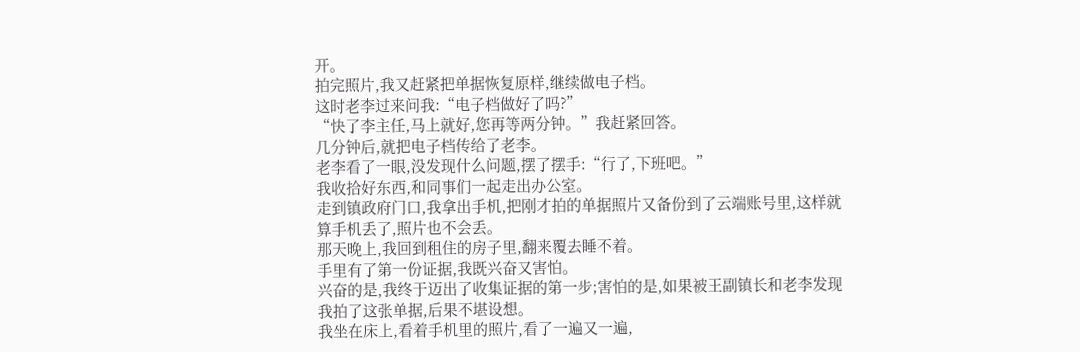开。
拍完照片,我又赶紧把单据恢复原样,继续做电子档。
这时老李过来问我:“电子档做好了吗?”
“快了李主任,马上就好,您再等两分钟。”我赶紧回答。
几分钟后,就把电子档传给了老李。
老李看了一眼,没发现什么问题,摆了摆手:“行了,下班吧。”
我收拾好东西,和同事们一起走出办公室。
走到镇政府门口,我拿出手机,把刚才拍的单据照片又备份到了云端账号里,这样就算手机丢了,照片也不会丢。
那天晚上,我回到租住的房子里,翻来覆去睡不着。
手里有了第一份证据,我既兴奋又害怕。
兴奋的是,我终于迈出了收集证据的第一步;害怕的是,如果被王副镇长和老李发现我拍了这张单据,后果不堪设想。
我坐在床上,看着手机里的照片,看了一遍又一遍,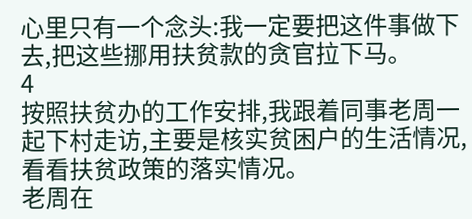心里只有一个念头:我一定要把这件事做下去,把这些挪用扶贫款的贪官拉下马。
4
按照扶贫办的工作安排,我跟着同事老周一起下村走访,主要是核实贫困户的生活情况,看看扶贫政策的落实情况。
老周在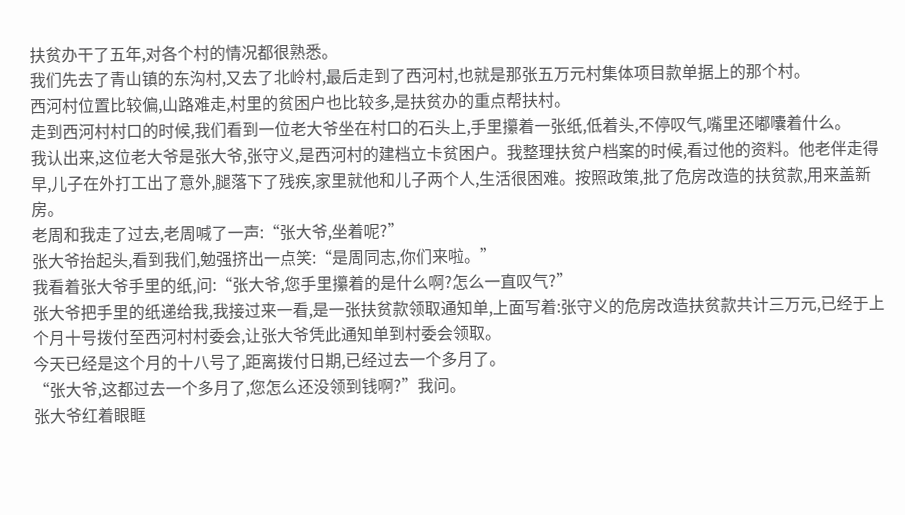扶贫办干了五年,对各个村的情况都很熟悉。
我们先去了青山镇的东沟村,又去了北岭村,最后走到了西河村,也就是那张五万元村集体项目款单据上的那个村。
西河村位置比较偏,山路难走,村里的贫困户也比较多,是扶贫办的重点帮扶村。
走到西河村村口的时候,我们看到一位老大爷坐在村口的石头上,手里攥着一张纸,低着头,不停叹气,嘴里还嘟囔着什么。
我认出来,这位老大爷是张大爷,张守义,是西河村的建档立卡贫困户。我整理扶贫户档案的时候,看过他的资料。他老伴走得早,儿子在外打工出了意外,腿落下了残疾,家里就他和儿子两个人,生活很困难。按照政策,批了危房改造的扶贫款,用来盖新房。
老周和我走了过去,老周喊了一声:“张大爷,坐着呢?”
张大爷抬起头,看到我们,勉强挤出一点笑:“是周同志,你们来啦。”
我看着张大爷手里的纸,问:“张大爷,您手里攥着的是什么啊?怎么一直叹气?”
张大爷把手里的纸递给我,我接过来一看,是一张扶贫款领取通知单,上面写着:张守义的危房改造扶贫款共计三万元,已经于上个月十号拨付至西河村村委会,让张大爷凭此通知单到村委会领取。
今天已经是这个月的十八号了,距离拨付日期,已经过去一个多月了。
“张大爷,这都过去一个多月了,您怎么还没领到钱啊?”我问。
张大爷红着眼眶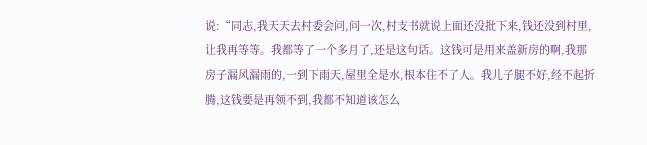说:“同志,我天天去村委会问,问一次,村支书就说上面还没批下来,钱还没到村里,让我再等等。我都等了一个多月了,还是这句话。这钱可是用来盖新房的啊,我那房子漏风漏雨的,一到下雨天,屋里全是水,根本住不了人。我儿子腿不好,经不起折腾,这钱要是再领不到,我都不知道该怎么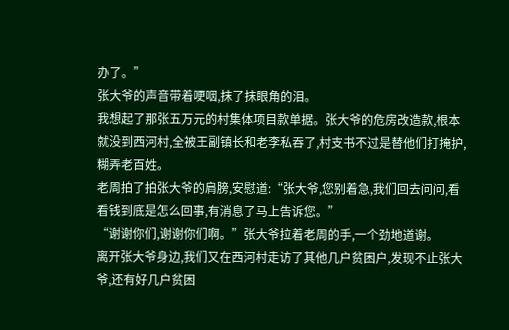办了。”
张大爷的声音带着哽咽,抹了抹眼角的泪。
我想起了那张五万元的村集体项目款单据。张大爷的危房改造款,根本就没到西河村,全被王副镇长和老李私吞了,村支书不过是替他们打掩护,糊弄老百姓。
老周拍了拍张大爷的肩膀,安慰道:“张大爷,您别着急,我们回去问问,看看钱到底是怎么回事,有消息了马上告诉您。”
“谢谢你们,谢谢你们啊。”张大爷拉着老周的手,一个劲地道谢。
离开张大爷身边,我们又在西河村走访了其他几户贫困户,发现不止张大爷,还有好几户贫困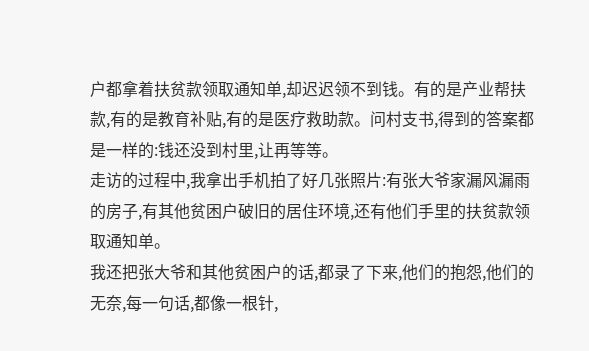户都拿着扶贫款领取通知单,却迟迟领不到钱。有的是产业帮扶款,有的是教育补贴,有的是医疗救助款。问村支书,得到的答案都是一样的:钱还没到村里,让再等等。
走访的过程中,我拿出手机拍了好几张照片:有张大爷家漏风漏雨的房子,有其他贫困户破旧的居住环境,还有他们手里的扶贫款领取通知单。
我还把张大爷和其他贫困户的话,都录了下来,他们的抱怨,他们的无奈,每一句话,都像一根针,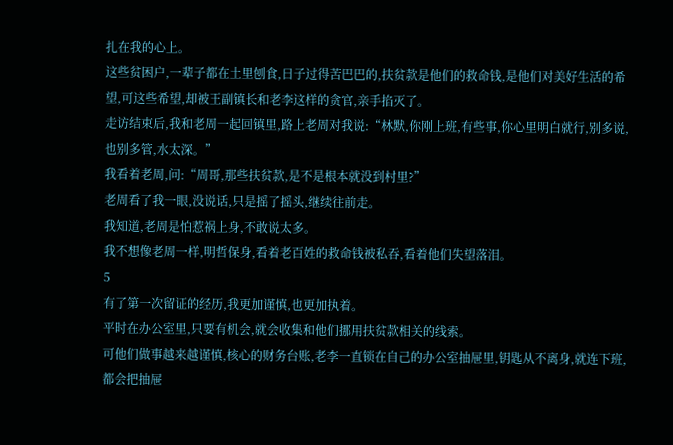扎在我的心上。
这些贫困户,一辈子都在土里刨食,日子过得苦巴巴的,扶贫款是他们的救命钱,是他们对美好生活的希望,可这些希望,却被王副镇长和老李这样的贪官,亲手掐灭了。
走访结束后,我和老周一起回镇里,路上老周对我说:“林默,你刚上班,有些事,你心里明白就行,别多说,也别多管,水太深。”
我看着老周,问:“周哥,那些扶贫款,是不是根本就没到村里?”
老周看了我一眼,没说话,只是摇了摇头,继续往前走。
我知道,老周是怕惹祸上身,不敢说太多。
我不想像老周一样,明哲保身,看着老百姓的救命钱被私吞,看着他们失望落泪。
5
有了第一次留证的经历,我更加谨慎,也更加执着。
平时在办公室里,只要有机会,就会收集和他们挪用扶贫款相关的线索。
可他们做事越来越谨慎,核心的财务台账,老李一直锁在自己的办公室抽屉里,钥匙从不离身,就连下班,都会把抽屉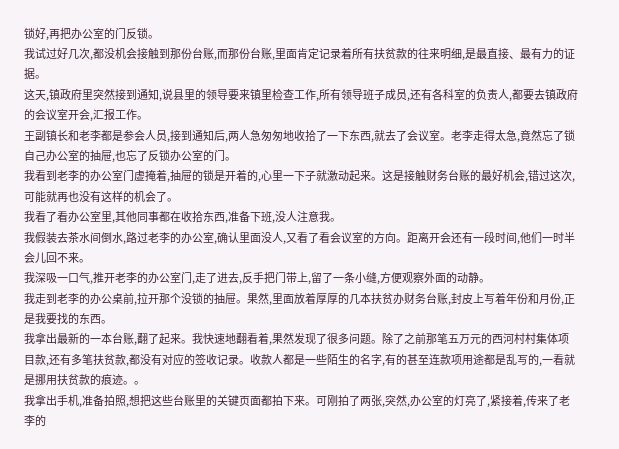锁好,再把办公室的门反锁。
我试过好几次,都没机会接触到那份台账,而那份台账,里面肯定记录着所有扶贫款的往来明细,是最直接、最有力的证据。
这天,镇政府里突然接到通知,说县里的领导要来镇里检查工作,所有领导班子成员,还有各科室的负责人,都要去镇政府的会议室开会,汇报工作。
王副镇长和老李都是参会人员,接到通知后,两人急匆匆地收拾了一下东西,就去了会议室。老李走得太急,竟然忘了锁自己办公室的抽屉,也忘了反锁办公室的门。
我看到老李的办公室门虚掩着,抽屉的锁是开着的,心里一下子就激动起来。这是接触财务台账的最好机会,错过这次,可能就再也没有这样的机会了。
我看了看办公室里,其他同事都在收拾东西,准备下班,没人注意我。
我假装去茶水间倒水,路过老李的办公室,确认里面没人,又看了看会议室的方向。距离开会还有一段时间,他们一时半会儿回不来。
我深吸一口气,推开老李的办公室门,走了进去,反手把门带上,留了一条小缝,方便观察外面的动静。
我走到老李的办公桌前,拉开那个没锁的抽屉。果然,里面放着厚厚的几本扶贫办财务台账,封皮上写着年份和月份,正是我要找的东西。
我拿出最新的一本台账,翻了起来。我快速地翻看着,果然发现了很多问题。除了之前那笔五万元的西河村村集体项目款,还有多笔扶贫款,都没有对应的签收记录。收款人都是一些陌生的名字,有的甚至连款项用途都是乱写的,一看就是挪用扶贫款的痕迹。。
我拿出手机,准备拍照,想把这些台账里的关键页面都拍下来。可刚拍了两张,突然,办公室的灯亮了,紧接着,传来了老李的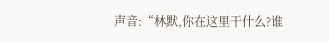声音:“林默,你在这里干什么?谁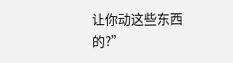让你动这些东西的?”